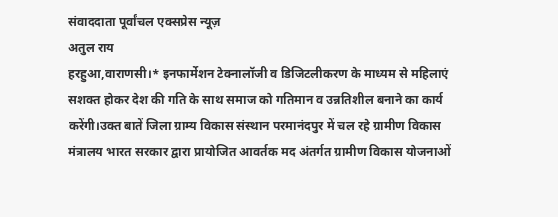संवाददाता पूर्वांचल एक्सप्रेस न्यूज़
अतुल राय
हरहुआ,वाराणसी।* इनफार्मेशन टेक्नालॉजी व डिजिटलीकरण के माध्यम से महिलाएं सशक्त होकर देश की गति के साथ समाज को गतिमान व उन्नतिशील बनाने का कार्य करेंगी।उक्त बातें जिला ग्राम्य विकास संस्थान परमानंदपुर में चल रहे ग्रामीण विकास मंत्रालय भारत सरकार द्वारा प्रायोजित आवर्तक मद अंतर्गत ग्रामीण विकास योजनाओं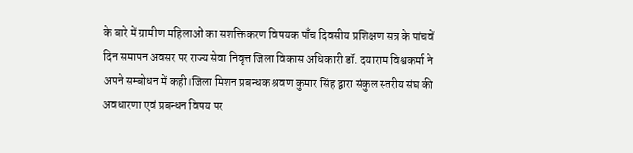के बारे में ग्रामीण महिलाओं का सशक्तिकरण विषयक पाँच दिवसीय प्रशिक्षण सत्र के पांचवें दिन समापन अवसर पर राज्य सेवा निवृत्त जिला विकास अधिकारी डॉ. दयाराम विश्वकर्मा ने अपने सम्बोधन में कही।जिला मिशन प्रबन्धक श्रवण कुमार सिंह द्वारा संकुल स्तरीय संघ की अवधारणा एवं प्रबन्धन विषय पर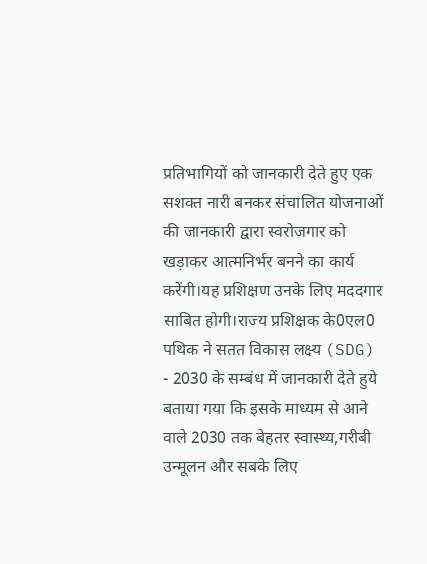प्रतिभागियों को जानकारी देते हुए एक सशक्त नारी बनकर संचालित योजनाओं की जानकारी द्वारा स्वरोजगार को खड़ाकर आत्मनिर्भर बनने का कार्य करेंगी।यह प्रशिक्षण उनके लिए मददगार साबित होगी।राज्य प्रशिक्षक के0एल0 पथिक ने सतत विकास लक्ष्य (SDG) - 2030 के सम्बंध में जानकारी देते हुये बताया गया कि इसके माध्यम से आने वाले 2030 तक बेहतर स्वास्थ्य,गरीबी उन्मूलन और सबके लिए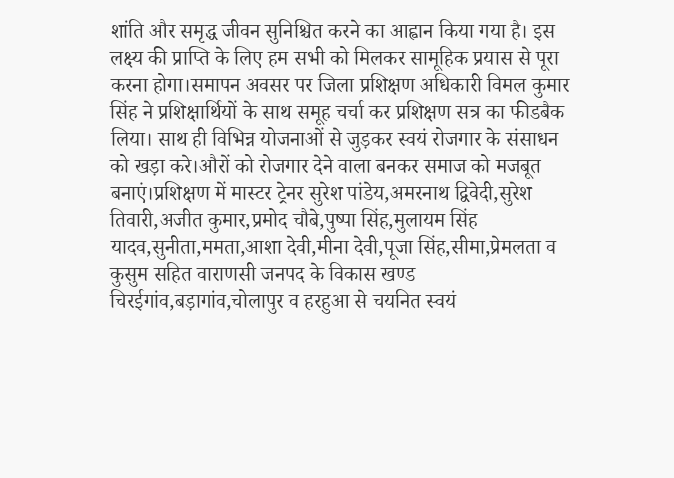शांति और समृद्ध जीवन सुनिश्चित करने का आह्वान किया गया है। इस लक्ष्य की प्राप्ति के लिए हम सभी को मिलकर सामूहिक प्रयास से पूरा करना होगा।समापन अवसर पर जिला प्रशिक्षण अधिकारी विमल कुमार सिंह ने प्रशिक्षार्थियों के साथ समूह चर्चा कर प्रशिक्षण सत्र का फीडबैक लिया। साथ ही विभिन्न योजनाओं से जुड़कर स्वयं रोजगार के संसाधन को खड़ा करे।औरों को रोजगार देने वाला बनकर समाज को मजबूत बनाएं।प्रशिक्षण में मास्टर ट्रेनर सुरेश पांडेय,अमरनाथ द्विवेदी,सुरेश तिवारी,अजीत कुमार,प्रमोद चौबे,पुष्पा सिंह,मुलायम सिंह यादव,सुनीता,ममता,आशा देवी,मीना देवी,पूजा सिंह,सीमा,प्रेमलता व कुसुम सहित वाराणसी जनपद के विकास खण्ड चिरईगांव,बड़ागांव,चोलापुर व हरहुआ से चयनित स्वयं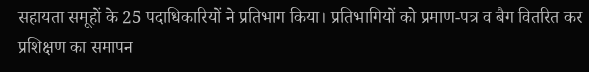सहायता समूहों के 25 पदाधिकारियों ने प्रतिभाग किया। प्रतिभागियों को प्रमाण-पत्र व बैग वितरित कर प्रशिक्षण का समापन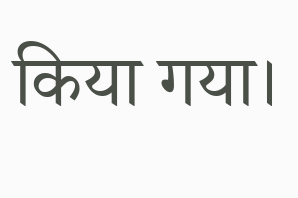किया गया।